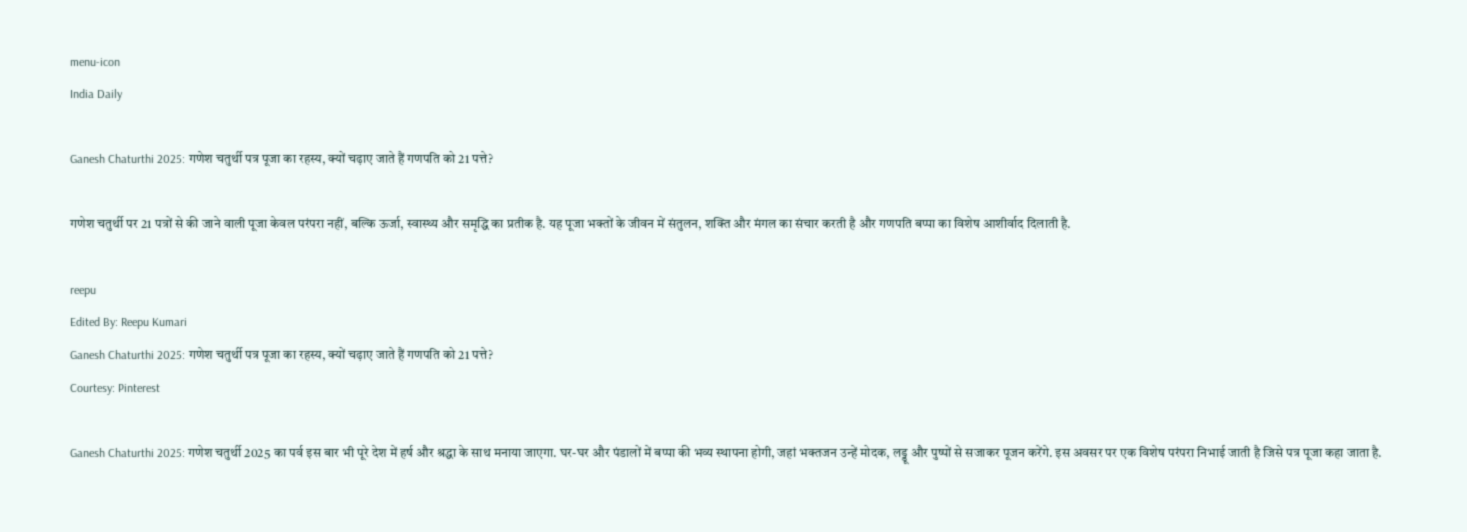menu-icon
India Daily

Ganesh Chaturthi 2025: गणेश चतुर्थी पत्र पूजा का रहस्य, क्यों चढ़ाए जाते हैं गणपति को 21 पत्ते?

गणेश चतुर्थी पर 21 पत्रों से की जाने वाली पूजा केवल परंपरा नहीं, बल्कि ऊर्जा, स्वास्थ्य और समृद्धि का प्रतीक है. यह पूजा भक्तों के जीवन में संतुलन, शक्ति और मंगल का संचार करती है और गणपति बप्पा का विशेष आशीर्वाद दिलाती है.

reepu
Edited By: Reepu Kumari
Ganesh Chaturthi 2025: गणेश चतुर्थी पत्र पूजा का रहस्य, क्यों चढ़ाए जाते हैं गणपति को 21 पत्ते?
Courtesy: Pinterest

Ganesh Chaturthi 2025: गणेश चतुर्थी 2025 का पर्व इस बार भी पूरे देश में हर्ष और श्रद्धा के साथ मनाया जाएगा. घर-घर और पंडालों में बप्पा की भव्य स्थापना होगी, जहां भक्तजन उन्हें मोदक, लड्डू और पुष्पों से सजाकर पूजन करेंगे. इस अवसर पर एक विशेष परंपरा निभाई जाती है जिसे पत्र पूजा कहा जाता है.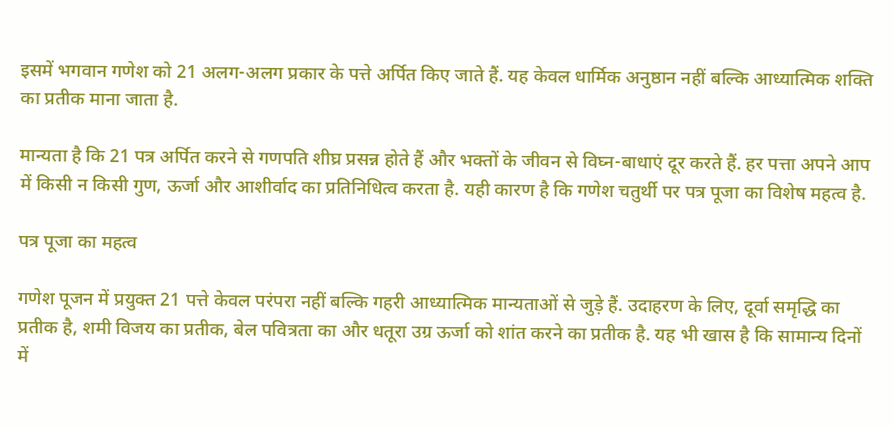इसमें भगवान गणेश को 21 अलग-अलग प्रकार के पत्ते अर्पित किए जाते हैं. यह केवल धार्मिक अनुष्ठान नहीं बल्कि आध्यात्मिक शक्ति का प्रतीक माना जाता है.

मान्यता है कि 21 पत्र अर्पित करने से गणपति शीघ्र प्रसन्न होते हैं और भक्तों के जीवन से विघ्न-बाधाएं दूर करते हैं. हर पत्ता अपने आप में किसी न किसी गुण, ऊर्जा और आशीर्वाद का प्रतिनिधित्व करता है. यही कारण है कि गणेश चतुर्थी पर पत्र पूजा का विशेष महत्व है.

पत्र पूजा का महत्व

गणेश पूजन में प्रयुक्त 21 पत्ते केवल परंपरा नहीं बल्कि गहरी आध्यात्मिक मान्यताओं से जुड़े हैं. उदाहरण के लिए, दूर्वा समृद्धि का प्रतीक है, शमी विजय का प्रतीक, बेल पवित्रता का और धतूरा उग्र ऊर्जा को शांत करने का प्रतीक है. यह भी खास है कि सामान्य दिनों में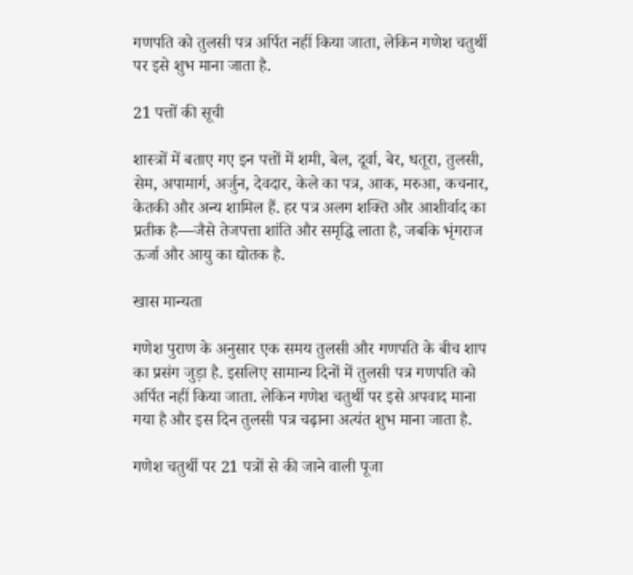गणपति को तुलसी पत्र अर्पित नहीं किया जाता, लेकिन गणेश चतुर्थी पर इसे शुभ माना जाता है.

21 पत्तों की सूची

शास्त्रों में बताए गए इन पत्तों में शमी, बेल, दूर्वा, बेर, धतूरा, तुलसी, सेम, अपामार्ग, अर्जुन, देवदार, केले का पत्र, आक, मरुआ, कचनार, केतकी और अन्य शामिल हैं. हर पत्र अलग शक्ति और आशीर्वाद का प्रतीक है—जैसे तेजपत्ता शांति और समृद्धि लाता है, जबकि भृंगराज ऊर्जा और आयु का द्योतक है.

खास मान्यता

गणेश पुराण के अनुसार एक समय तुलसी और गणपति के बीच शाप का प्रसंग जुड़ा है. इसलिए सामान्य दिनों में तुलसी पत्र गणपति को अर्पित नहीं किया जाता. लेकिन गणेश चतुर्थी पर इसे अपवाद माना गया है और इस दिन तुलसी पत्र चढ़ाना अत्यंत शुभ माना जाता है.

गणेश चतुर्थी पर 21 पत्रों से की जाने वाली पूजा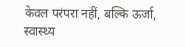केवल परंपरा नहीं, बल्कि ऊर्जा, स्वास्थ्य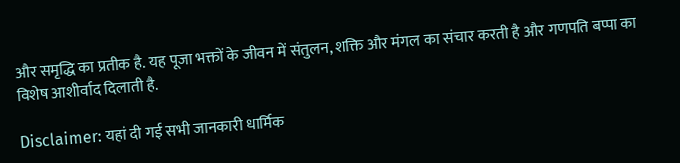और समृद्धि का प्रतीक है. यह पूजा भक्तों के जीवन में संतुलन, शक्ति और मंगल का संचार करती है और गणपति बप्पा का विशेष आशीर्वाद दिलाती है.

Disclaimer: यहां दी गई सभी जानकारी धार्मिक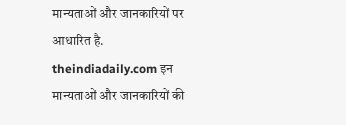मान्यताओं और जानकारियों पर आधारित है. theindiadaily.com इन मान्यताओं और जानकारियों की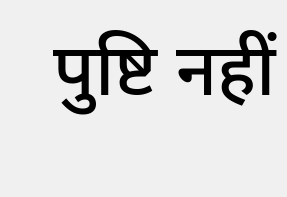पुष्टि नहीं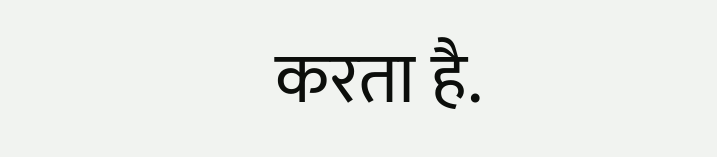करता है.